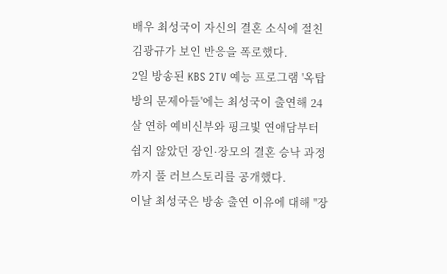배우 최성국이 자신의 결혼 소식에 절친 김광규가 보인 반응을 폭로했다.
2일 방송된 KBS 2TV 예능 프로그램 '옥탑방의 문제아들'에는 최성국이 출연해 24살 연하 예비신부와 핑크빛 연애담부터 쉽지 않았던 장인·장모의 결혼 승낙 과정까지 풀 러브스토리를 공개했다.
이날 최성국은 방송 출연 이유에 대해 "장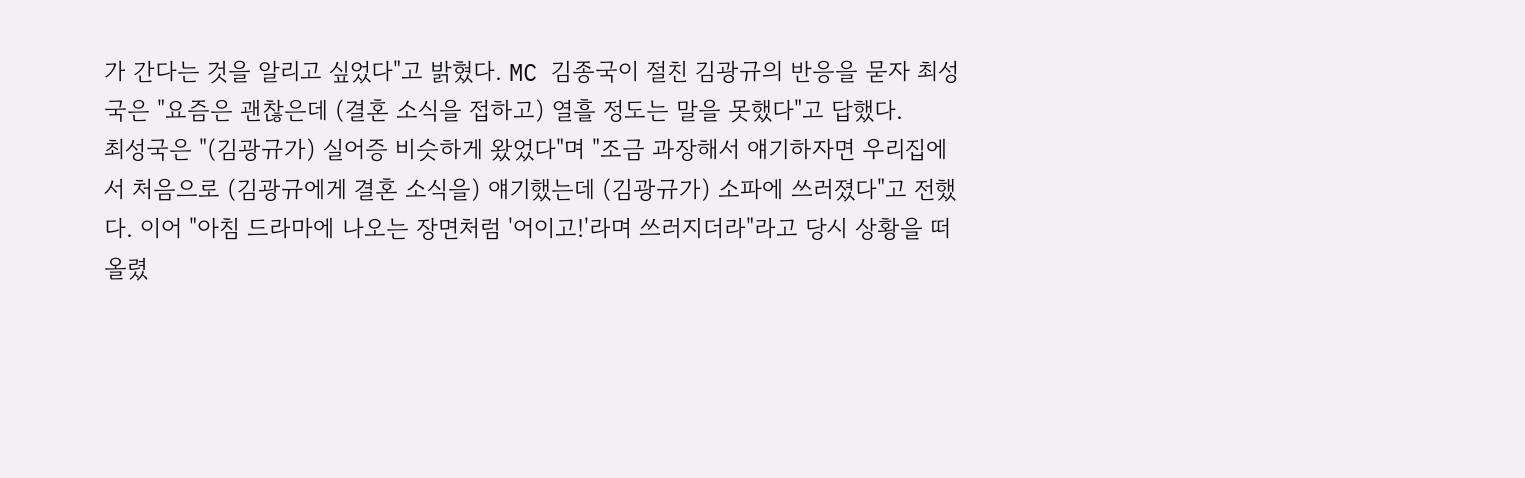가 간다는 것을 알리고 싶었다"고 밝혔다. MC 김종국이 절친 김광규의 반응을 묻자 최성국은 "요즘은 괜찮은데 (결혼 소식을 접하고) 열흘 정도는 말을 못했다"고 답했다.
최성국은 "(김광규가) 실어증 비슷하게 왔었다"며 "조금 과장해서 얘기하자면 우리집에서 처음으로 (김광규에게 결혼 소식을) 얘기했는데 (김광규가) 소파에 쓰러졌다"고 전했다. 이어 "아침 드라마에 나오는 장면처럼 '어이고!'라며 쓰러지더라"라고 당시 상황을 떠올렸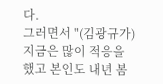다.
그러면서 "(김광규가) 지금은 많이 적응을 했고 본인도 내년 봄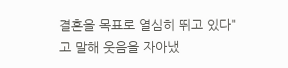결혼을 목표로 열심히 뛰고 있다"고 말해 웃음을 자아냈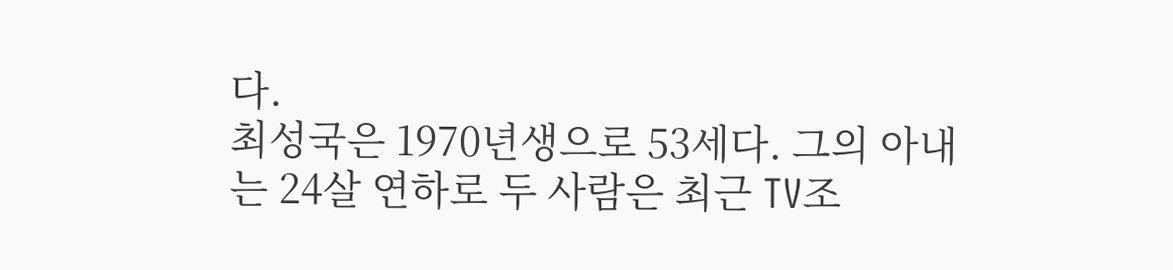다.
최성국은 1970년생으로 53세다. 그의 아내는 24살 연하로 두 사람은 최근 TV조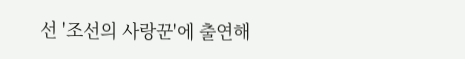선 '조선의 사랑꾼'에 출연해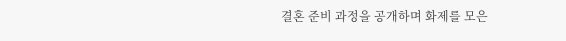결혼 준비 과정을 공개하며 화제를 모은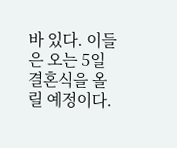바 있다. 이들은 오는 5일 결혼식을 올릴 예정이다.